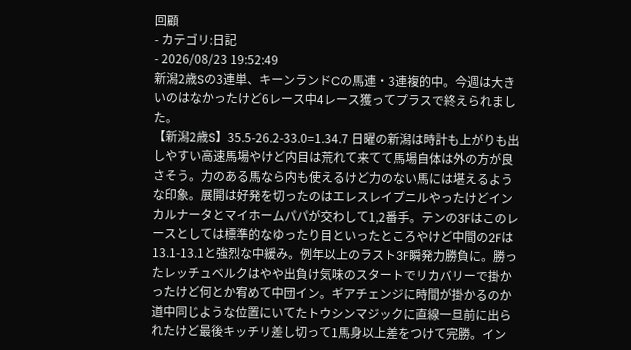回顧
- カテゴリ:日記
- 2026/08/23 19:52:49
新潟2歳Sの3連単、キーンランドCの馬連・3連複的中。今週は大きいのはなかったけど6レース中4レース獲ってプラスで終えられました。
【新潟2歳S】35.5-26.2-33.0=1.34.7 日曜の新潟は時計も上がりも出しやすい高速馬場やけど内目は荒れて来てて馬場自体は外の方が良さそう。力のある馬なら内も使えるけど力のない馬には堪えるような印象。展開は好発を切ったのはエレスレイプニルやったけどインカルナータとマイホームパパが交わして1,2番手。テンの3Fはこのレースとしては標準的なゆったり目といったところやけど中間の2Fは13.1-13.1と強烈な中緩み。例年以上のラスト3F瞬発力勝負に。勝ったレッチュベルクはやや出負け気味のスタートでリカバリーで掛かったけど何とか宥めて中団イン。ギアチェンジに時間が掛かるのか道中同じような位置にいてたトウシンマジックに直線一旦前に出られたけど最後キッチリ差し切って1馬身以上差をつけて完勝。イン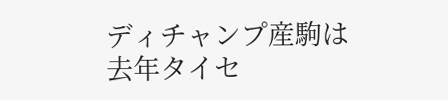ディチャンプ産駒は去年タイセ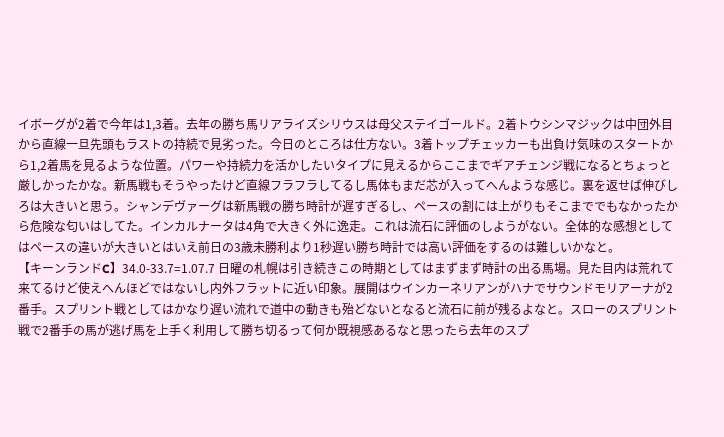イボーグが2着で今年は1,3着。去年の勝ち馬リアライズシリウスは母父ステイゴールド。2着トウシンマジックは中団外目から直線一旦先頭もラストの持続で見劣った。今日のところは仕方ない。3着トップチェッカーも出負け気味のスタートから1,2着馬を見るような位置。パワーや持続力を活かしたいタイプに見えるからここまでギアチェンジ戦になるとちょっと厳しかったかな。新馬戦もそうやったけど直線フラフラしてるし馬体もまだ芯が入ってへんような感じ。裏を返せば伸びしろは大きいと思う。シャンデヴァーグは新馬戦の勝ち時計が遅すぎるし、ペースの割には上がりもそこまででもなかったから危険な匂いはしてた。インカルナータは4角で大きく外に逸走。これは流石に評価のしようがない。全体的な感想としてはペースの違いが大きいとはいえ前日の3歳未勝利より1秒遅い勝ち時計では高い評価をするのは難しいかなと。
【キーンランドC】34.0-33.7=1.07.7 日曜の札幌は引き続きこの時期としてはまずまず時計の出る馬場。見た目内は荒れて来てるけど使えへんほどではないし内外フラットに近い印象。展開はウインカーネリアンがハナでサウンドモリアーナが2番手。スプリント戦としてはかなり遅い流れで道中の動きも殆どないとなると流石に前が残るよなと。スローのスプリント戦で2番手の馬が逃げ馬を上手く利用して勝ち切るって何か既視感あるなと思ったら去年のスプ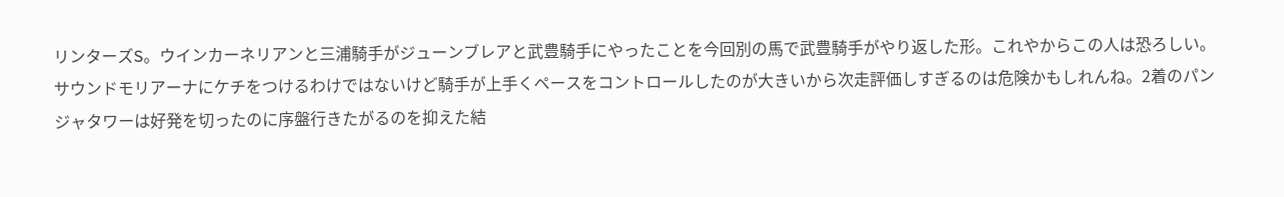リンターズS。ウインカーネリアンと三浦騎手がジューンブレアと武豊騎手にやったことを今回別の馬で武豊騎手がやり返した形。これやからこの人は恐ろしい。サウンドモリアーナにケチをつけるわけではないけど騎手が上手くペースをコントロールしたのが大きいから次走評価しすぎるのは危険かもしれんね。2着のパンジャタワーは好発を切ったのに序盤行きたがるのを抑えた結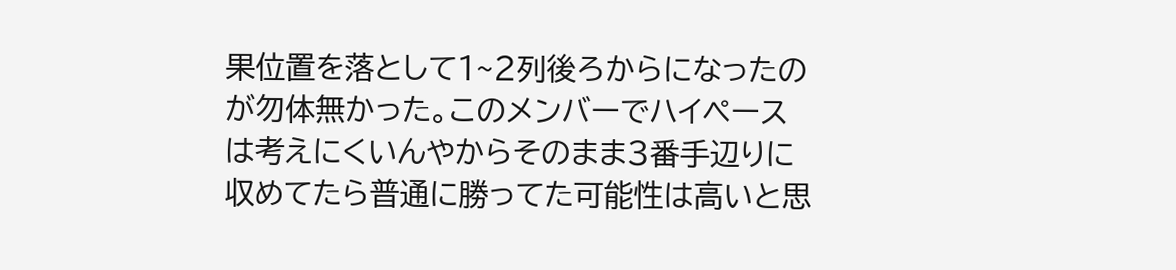果位置を落として1~2列後ろからになったのが勿体無かった。このメンバーでハイペースは考えにくいんやからそのまま3番手辺りに収めてたら普通に勝ってた可能性は高いと思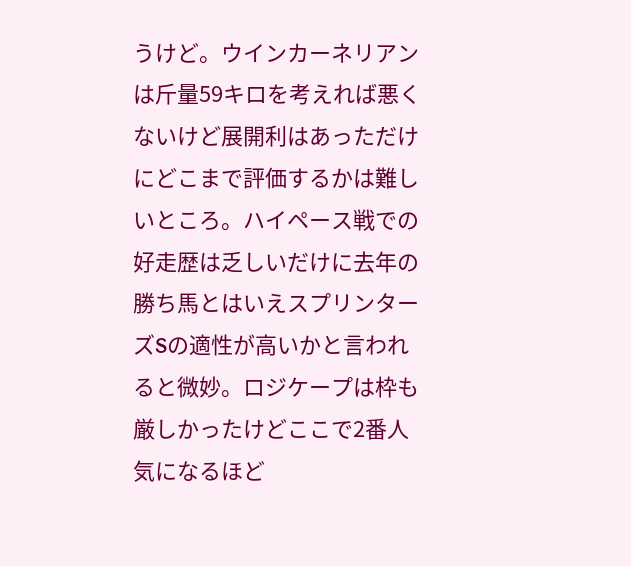うけど。ウインカーネリアンは斤量59キロを考えれば悪くないけど展開利はあっただけにどこまで評価するかは難しいところ。ハイペース戦での好走歴は乏しいだけに去年の勝ち馬とはいえスプリンターズSの適性が高いかと言われると微妙。ロジケープは枠も厳しかったけどここで2番人気になるほど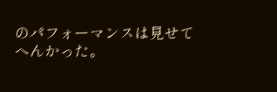のパフォーマンスは見せてへんかった。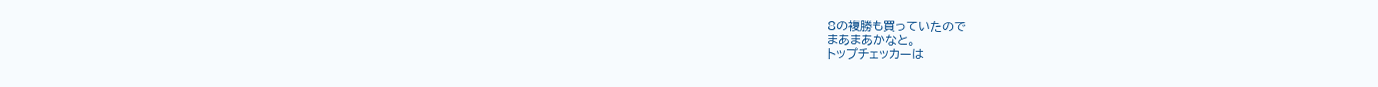8の複勝も買っていたので
まあまあかなと。
トップチェッカーは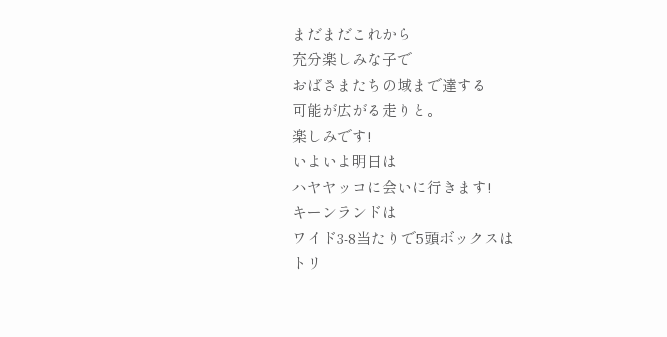まだまだこれから
充分楽しみな子で
おばさまたちの域まで達する
可能が広がる走りと。
楽しみです!
いよいよ明日は
ハヤヤッコに会いに行きます!
キーンランドは
ワイド3-8当たりで5頭ボックスは
トリ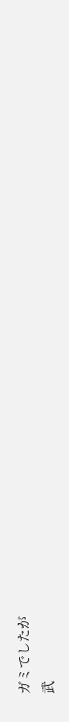ガミでしたが
武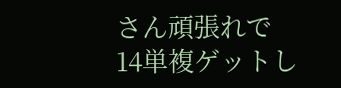さん頑張れで
14単複ゲットし